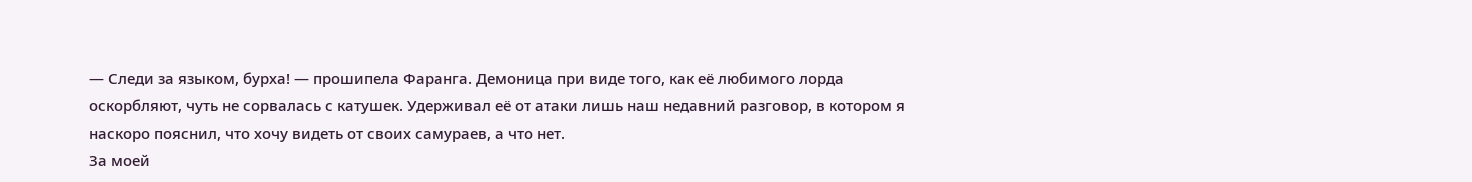— Следи за языком, бурха! — прошипела Фаранга. Демоница при виде того, как её любимого лорда оскорбляют, чуть не сорвалась с катушек. Удерживал её от атаки лишь наш недавний разговор, в котором я наскоро пояснил, что хочу видеть от своих самураев, а что нет.
За моей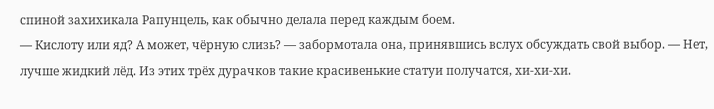спиной захихикала Рапунцель, как обычно делала перед каждым боем.
— Кислоту или яд? А может, чёрную слизь? — забормотала она, принявшись вслух обсуждать свой выбор. — Нет, лучше жидкий лёд. Из этих трёх дурачков такие красивенькие статуи получатся, хи-хи-хи.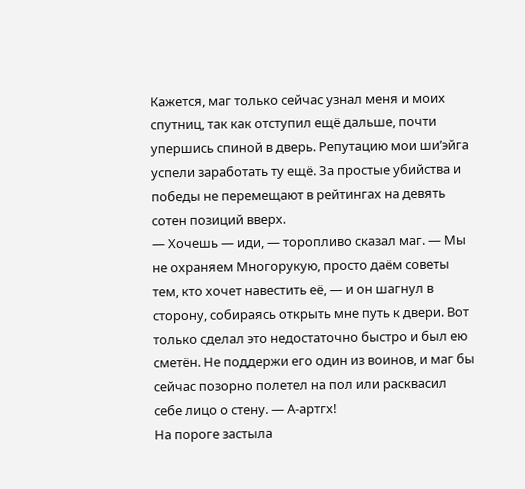Кажется, маг только сейчас узнал меня и моих спутниц, так как отступил ещё дальше, почти упершись спиной в дверь. Репутацию мои ши’эйга успели заработать ту ещё. За простые убийства и победы не перемещают в рейтингах на девять сотен позиций вверх.
— Хочешь — иди, — торопливо сказал маг. — Мы не охраняем Многорукую, просто даём советы тем, кто хочет навестить её, — и он шагнул в сторону, собираясь открыть мне путь к двери. Вот только сделал это недостаточно быстро и был ею сметён. Не поддержи его один из воинов, и маг бы сейчас позорно полетел на пол или расквасил себе лицо о стену. — А-артгх!
На пороге застыла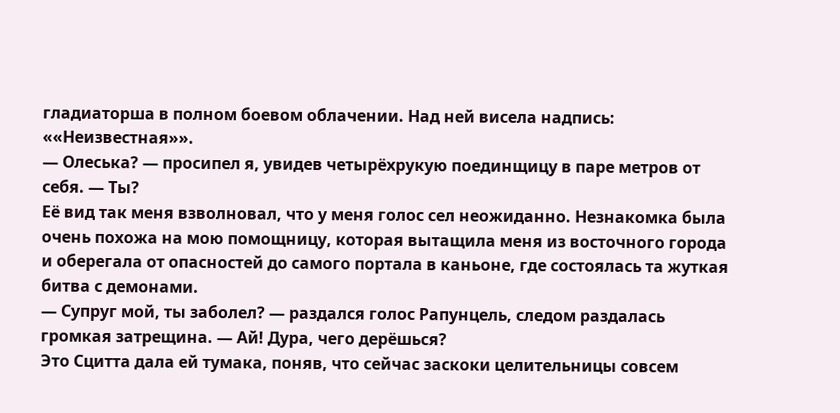гладиаторша в полном боевом облачении. Над ней висела надпись:
««Неизвестная»».
— Олеська? — просипел я, увидев четырёхрукую поединщицу в паре метров от себя. — Ты?
Её вид так меня взволновал, что у меня голос сел неожиданно. Незнакомка была очень похожа на мою помощницу, которая вытащила меня из восточного города и оберегала от опасностей до самого портала в каньоне, где состоялась та жуткая битва с демонами.
— Супруг мой, ты заболел? — раздался голос Рапунцель, следом раздалась громкая затрещина. — Ай! Дура, чего дерёшься?
Это Сцитта дала ей тумака, поняв, что сейчас заскоки целительницы совсем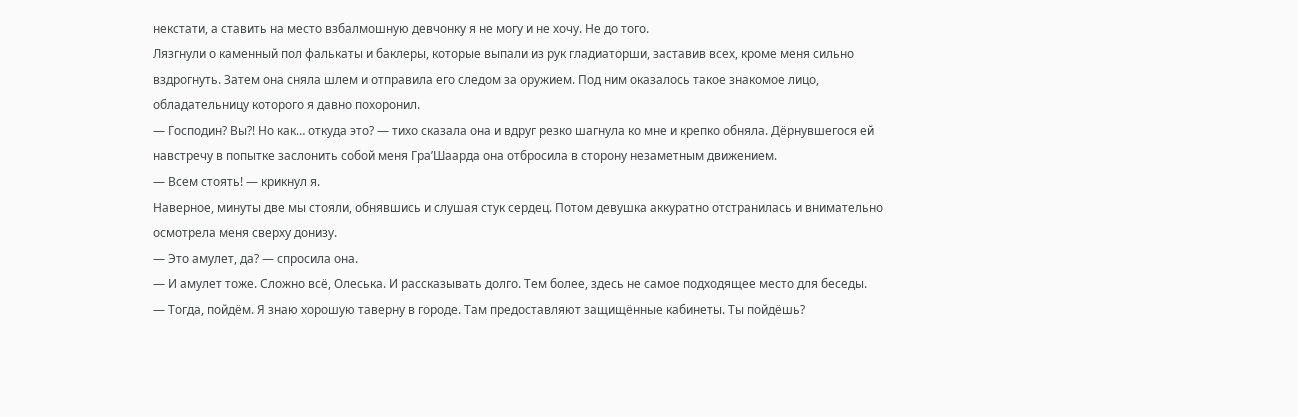некстати, а ставить на место взбалмошную девчонку я не могу и не хочу. Не до того.
Лязгнули о каменный пол фалькаты и баклеры, которые выпали из рук гладиаторши, заставив всех, кроме меня сильно вздрогнуть. Затем она сняла шлем и отправила его следом за оружием. Под ним оказалось такое знакомое лицо, обладательницу которого я давно похоронил.
— Господин? Вы?! Но как… откуда это? — тихо сказала она и вдруг резко шагнула ко мне и крепко обняла. Дёрнувшегося ей навстречу в попытке заслонить собой меня Гра’Шаарда она отбросила в сторону незаметным движением.
— Всем стоять! — крикнул я.
Наверное, минуты две мы стояли, обнявшись и слушая стук сердец. Потом девушка аккуратно отстранилась и внимательно осмотрела меня сверху донизу.
— Это амулет, да? — спросила она.
— И амулет тоже. Сложно всё, Олеська. И рассказывать долго. Тем более, здесь не самое подходящее место для беседы.
— Тогда, пойдём. Я знаю хорошую таверну в городе. Там предоставляют защищённые кабинеты. Ты пойдёшь?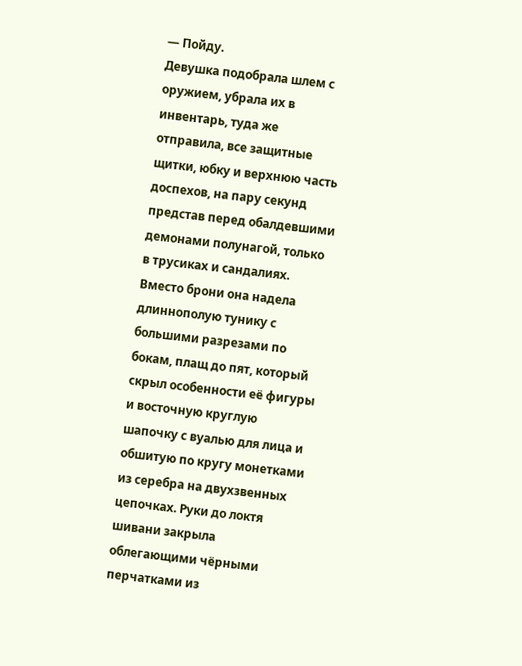— Пойду.
Девушка подобрала шлем с оружием, убрала их в инвентарь, туда же отправила, все защитные щитки, юбку и верхнюю часть доспехов, на пару секунд представ перед обалдевшими демонами полунагой, только в трусиках и сандалиях. Вместо брони она надела длиннополую тунику с большими разрезами по бокам, плащ до пят, который скрыл особенности её фигуры и восточную круглую шапочку с вуалью для лица и обшитую по кругу монетками из серебра на двухзвенных цепочках. Руки до локтя шивани закрыла облегающими чёрными перчатками из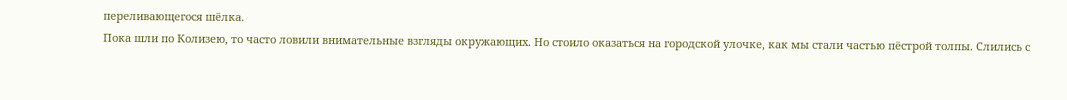переливающегося шёлка.
Пока шли по Колизею, то часто ловили внимательные взгляды окружающих. Но стоило оказаться на городской улочке, как мы стали частью пёстрой толпы. Слились с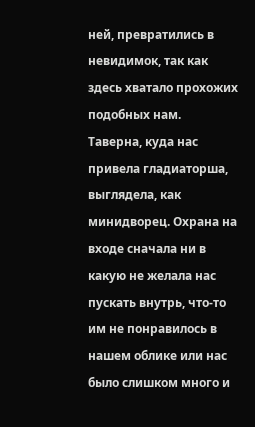ней, превратились в невидимок, так как здесь хватало прохожих подобных нам.
Таверна, куда нас привела гладиаторша, выглядела, как минидворец. Охрана на входе сначала ни в какую не желала нас пускать внутрь, что-то им не понравилось в нашем облике или нас было слишком много и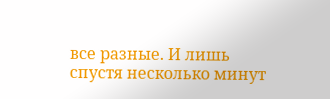все разные. И лишь спустя несколько минут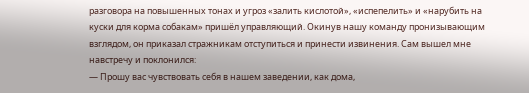разговора на повышенных тонах и угроз «залить кислотой», «испепелить» и «нарубить на куски для корма собакам» пришёл управляющий. Окинув нашу команду пронизывающим взглядом, он приказал стражникам отступиться и принести извинения. Сам вышел мне навстречу и поклонился:
— Прошу вас чувствовать себя в нашем заведении, как дома,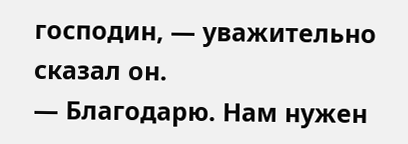господин, — уважительно сказал он.
— Благодарю. Нам нужен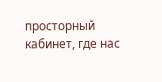просторный кабинет, где нас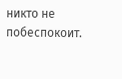никто не побеспокоит.